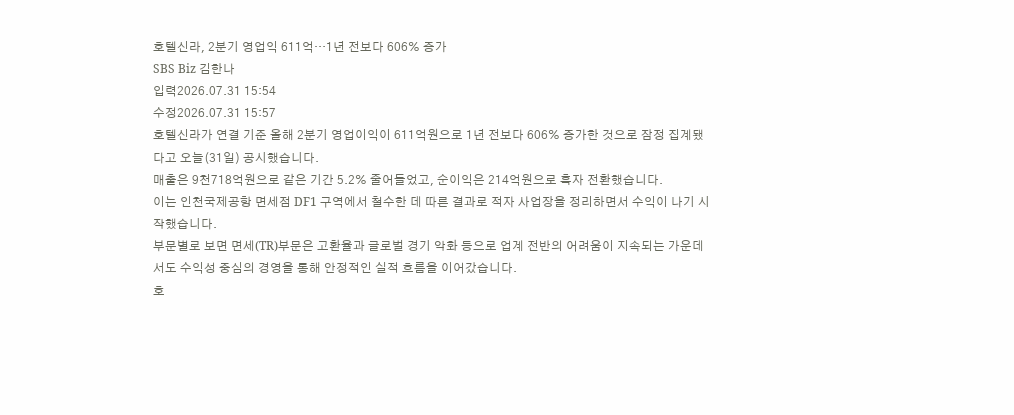호텔신라, 2분기 영업익 611억…1년 전보다 606% 증가
SBS Biz 김한나
입력2026.07.31 15:54
수정2026.07.31 15:57
호텔신라가 연결 기준 올해 2분기 영업이익이 611억원으로 1년 전보다 606% 증가한 것으로 잠정 집계됐다고 오늘(31일) 공시했습니다.
매출은 9천718억원으로 같은 기간 5.2% 줄어들었고, 순이익은 214억원으로 흑자 전환했습니다.
이는 인천국제공항 면세점 DF1 구역에서 철수한 데 따른 결과로 적자 사업장을 정리하면서 수익이 나기 시작했습니다.
부문별로 보면 면세(TR)부문은 고환율과 글로벌 경기 악화 등으로 업계 전반의 어려움이 지속되는 가운데서도 수익성 중심의 경영을 통해 안정적인 실적 흐름을 이어갔습니다.
호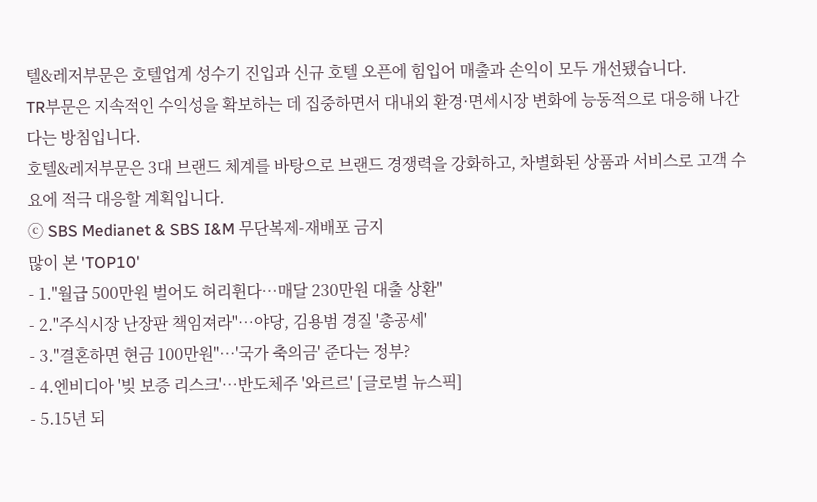텔&레저부문은 호텔업계 성수기 진입과 신규 호텔 오픈에 힘입어 매출과 손익이 모두 개선됐습니다.
TR부문은 지속적인 수익성을 확보하는 데 집중하면서 대내외 환경·면세시장 변화에 능동적으로 대응해 나간다는 방침입니다.
호텔&레저부문은 3대 브랜드 체계를 바탕으로 브랜드 경쟁력을 강화하고, 차별화된 상품과 서비스로 고객 수요에 적극 대응할 계획입니다.
ⓒ SBS Medianet & SBS I&M 무단복제-재배포 금지
많이 본 'TOP10'
- 1."월급 500만원 벌어도 허리휜다…매달 230만원 대출 상환"
- 2."주식시장 난장판 책임져라"…야당, 김용범 경질 '총공세'
- 3."결혼하면 현금 100만원"…'국가 축의금' 준다는 정부?
- 4.엔비디아 '빚 보증 리스크'…반도체주 '와르르' [글로벌 뉴스픽]
- 5.15년 되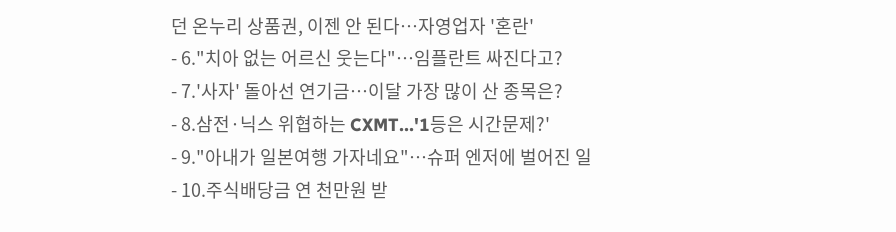던 온누리 상품권, 이젠 안 된다…자영업자 '혼란'
- 6."치아 없는 어르신 웃는다"…임플란트 싸진다고?
- 7.'사자' 돌아선 연기금…이달 가장 많이 산 종목은?
- 8.삼전·닉스 위협하는 CXMT…'1등은 시간문제?'
- 9."아내가 일본여행 가자네요"…슈퍼 엔저에 벌어진 일
- 10.주식배당금 연 천만원 받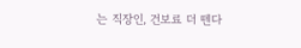는 직장인, 건보료 더 뗀다